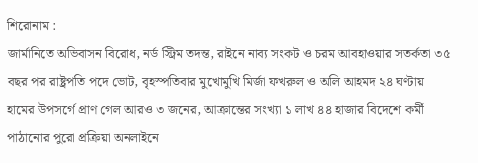শিরোনাম :
জার্মানিতে অভিবাসন বিরোধ, নর্ড স্ট্রিম তদন্ত, রাইনে নাব্য সংকট ও চরম আবহাওয়ার সতর্কতা ৩৫ বছর পর রাষ্ট্রপতি পদে ভোট, বৃহস্পতিবার মুখোমুখি মির্জা ফখরুল ও অলি আহমদ ২৪ ঘণ্টায় হামের উপসর্গে প্রাণ গেল আরও ৩ জনের, আক্রান্তের সংখ্যা ১ লাখ ৪৪ হাজার বিদেশে কর্মী পাঠানোর পুরো প্রক্রিয়া অনলাইনে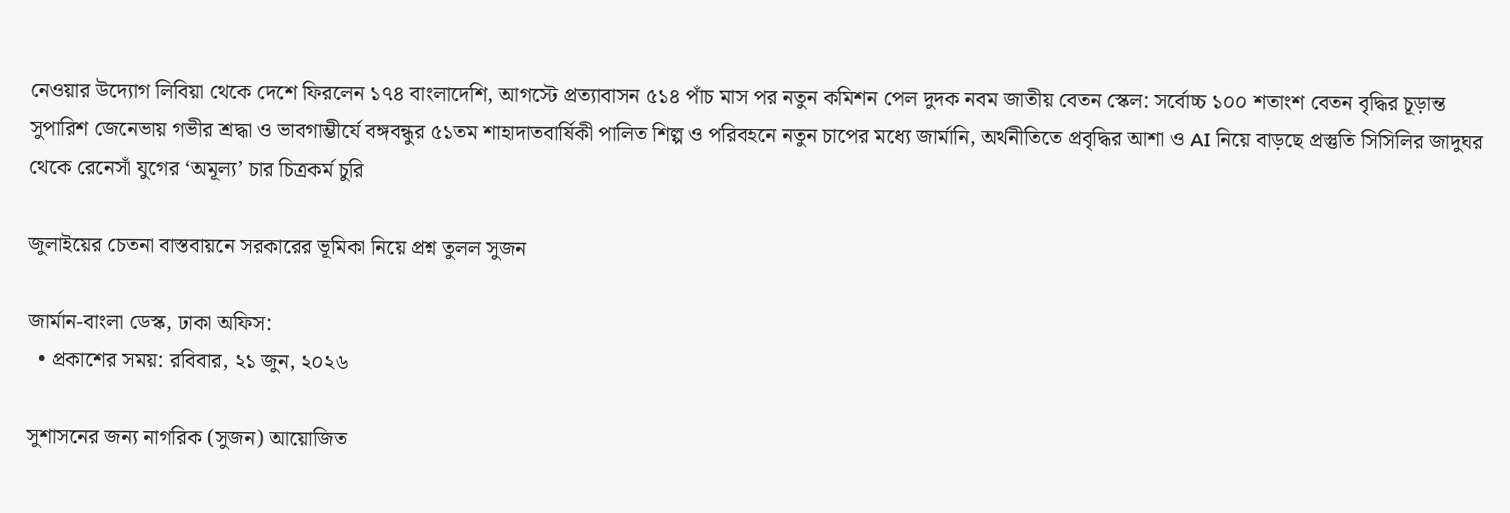নেওয়ার উদ্যোগ লিবিয়া থেকে দেশে ফিরলেন ১৭৪ বাংলাদেশি, আগস্টে প্রত্যাবাসন ৫১৪ পাঁচ মাস পর নতুন কমিশন পেল দুদক নবম জাতীয় বেতন স্কেল: সর্বোচ্চ ১০০ শতাংশ বেতন বৃদ্ধির চূড়ান্ত সুপারিশ জেনেভায় গভীর শ্রদ্ধা ও ভাবগাম্ভীর্যে বঙ্গবন্ধুর ৫১তম শাহাদাতবার্ষিকী পালিত শিল্প ও পরিবহনে নতুন চাপের মধ্যে জার্মানি, অর্থনীতিতে প্রবৃদ্ধির আশা ও AI নিয়ে বাড়ছে প্রস্তুতি সিসিলির জাদুঘর থেকে রেনেসাঁ যুগের ‘অমূল্য’ চার চিত্রকর্ম চুরি

জুলাইয়ের চেতনা বাস্তবায়নে সরকারের ভূমিকা নিয়ে প্রশ্ন তুলল সুজন

জার্মান-বাংলা ডেস্ক, ঢাকা অফিস:
  • প্রকাশের সময়: রবিবার, ২১ জুন, ২০২৬

সুশাসনের জন্য নাগরিক (সুজন) আয়োজিত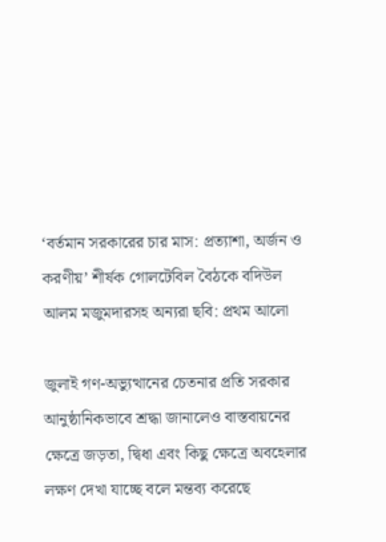‘বর্তমান সরকারের চার মাস: প্রত্যাশা, অর্জন ও করণীয়’ শীর্ষক গোলটেবিল বৈঠকে বদিউল আলম মজুমদারসহ অন্যরা ছবি: প্রথম আলো

জুলাই গণ-অভ্যুত্থানের চেতনার প্রতি সরকার আনুষ্ঠানিকভাবে শ্রদ্ধা জানালেও বাস্তবায়নের ক্ষেত্রে জড়তা, দ্বিধা এবং কিছু ক্ষেত্রে অবহেলার লক্ষণ দেখা যাচ্ছে বলে মন্তব্য করেছে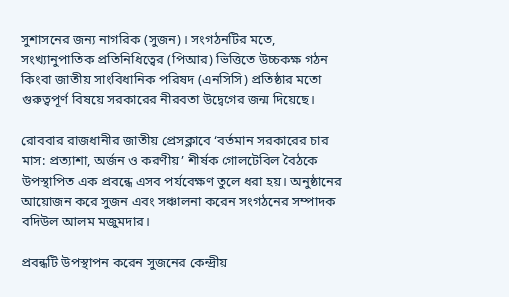সুশাসনের জন্য নাগরিক (সুজন)। সংগঠনটির মতে, সংখ্যানুপাতিক প্রতিনিধিত্বের (পিআর) ভিত্তিতে উচ্চকক্ষ গঠন কিংবা জাতীয় সাংবিধানিক পরিষদ (এনসিসি) প্রতিষ্ঠার মতো গুরুত্বপূর্ণ বিষয়ে সরকারের নীরবতা উদ্বেগের জন্ম দিয়েছে।

রোববার রাজধানীর জাতীয় প্রেসক্লাবে ‘বর্তমান সরকারের চার মাস: প্রত্যাশা, অর্জন ও করণীয়’ শীর্ষক গোলটেবিল বৈঠকে উপস্থাপিত এক প্রবন্ধে এসব পর্যবেক্ষণ তুলে ধরা হয়। অনুষ্ঠানের আয়োজন করে সুজন এবং সঞ্চালনা করেন সংগঠনের সম্পাদক বদিউল আলম মজুমদার।

প্রবন্ধটি উপস্থাপন করেন সুজনের কেন্দ্রীয়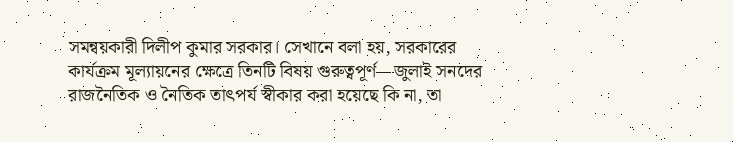সমন্বয়কারী দিলীপ কুমার সরকার। সেখানে বলা হয়, সরকারের কার্যক্রম মূল্যায়নের ক্ষেত্রে তিনটি বিষয় গুরুত্বপূর্ণ—জুলাই সনদের রাজনৈতিক ও নৈতিক তাৎপর্য স্বীকার করা হয়েছে কি না, তা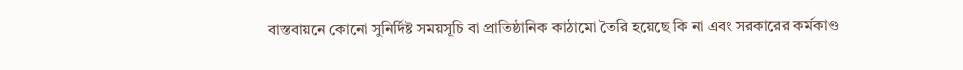বাস্তবায়নে কোনো সুনির্দিষ্ট সময়সূচি বা প্রাতিষ্ঠানিক কাঠামো তৈরি হয়েছে কি না এবং সরকারের কর্মকাণ্ড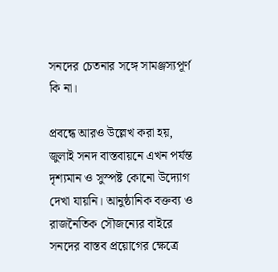সনদের চেতনার সঙ্গে সামঞ্জস্যপূর্ণ কি না।

প্রবন্ধে আরও উল্লেখ করা হয়, জুলাই সনদ বাস্তবায়নে এখন পর্যন্ত দৃশ্যমান ও সুস্পষ্ট কোনো উদ্যোগ দেখা যায়নি। আনুষ্ঠানিক বক্তব্য ও রাজনৈতিক সৌজন্যের বাইরে সনদের বাস্তব প্রয়োগের ক্ষেত্রে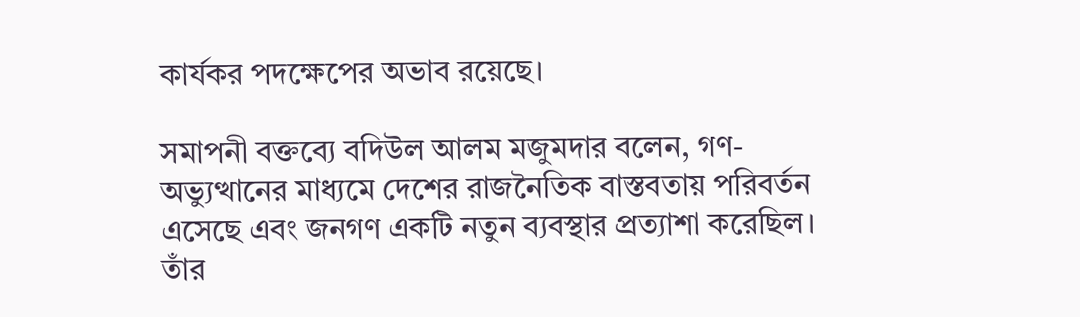কার্যকর পদক্ষেপের অভাব রয়েছে।

সমাপনী বক্তব্যে বদিউল আলম মজুমদার বলেন, গণ-অভ্যুত্থানের মাধ্যমে দেশের রাজনৈতিক বাস্তবতায় পরিবর্তন এসেছে এবং জনগণ একটি নতুন ব্যবস্থার প্রত্যাশা করেছিল। তাঁর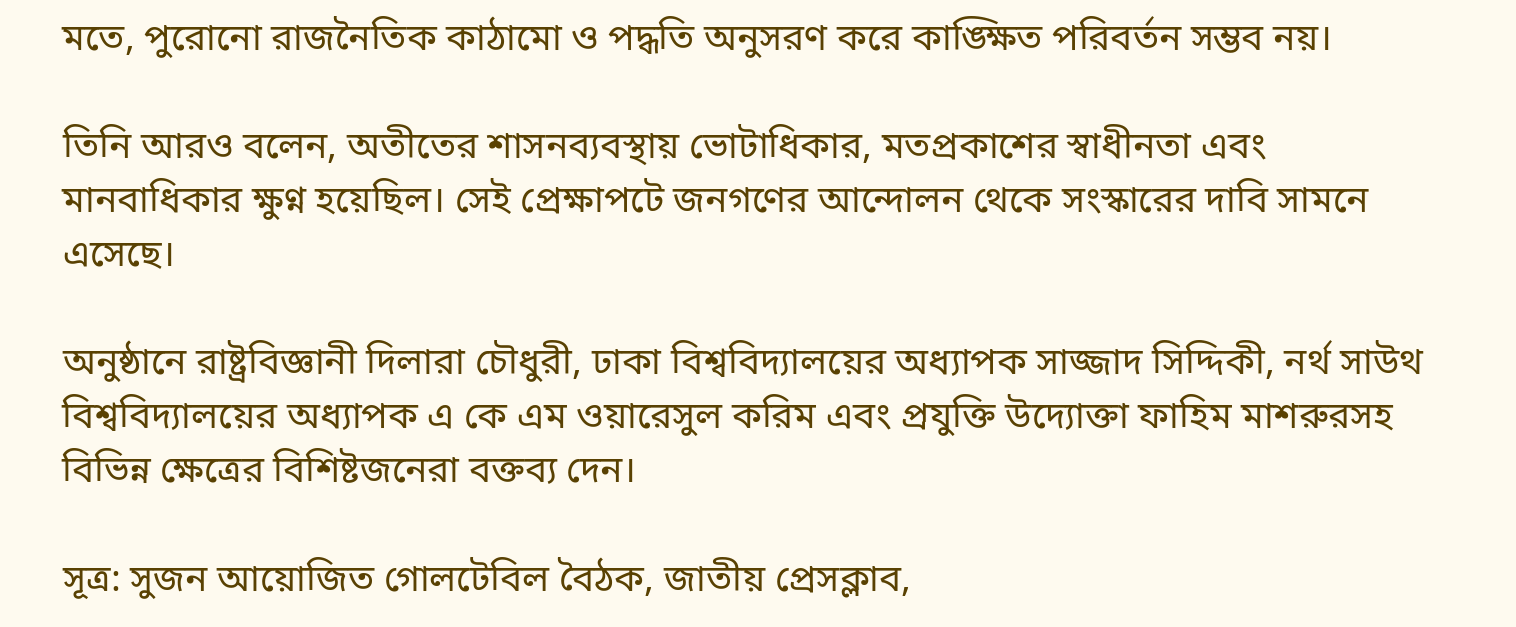মতে, পুরোনো রাজনৈতিক কাঠামো ও পদ্ধতি অনুসরণ করে কাঙ্ক্ষিত পরিবর্তন সম্ভব নয়।

তিনি আরও বলেন, অতীতের শাসনব্যবস্থায় ভোটাধিকার, মতপ্রকাশের স্বাধীনতা এবং মানবাধিকার ক্ষুণ্ন হয়েছিল। সেই প্রেক্ষাপটে জনগণের আন্দোলন থেকে সংস্কারের দাবি সামনে এসেছে।

অনুষ্ঠানে রাষ্ট্রবিজ্ঞানী দিলারা চৌধুরী, ঢাকা বিশ্ববিদ্যালয়ের অধ্যাপক সাজ্জাদ সিদ্দিকী, নর্থ সাউথ বিশ্ববিদ্যালয়ের অধ্যাপক এ কে এম ওয়ারেসুল করিম এবং প্রযুক্তি উদ্যোক্তা ফাহিম মাশরুরসহ বিভিন্ন ক্ষেত্রের বিশিষ্টজনেরা বক্তব্য দেন।

সূত্র: সুজন আয়োজিত গোলটেবিল বৈঠক, জাতীয় প্রেসক্লাব,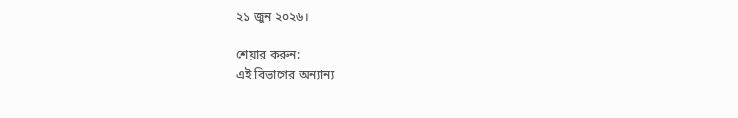২১ জুন ২০২৬।

শেয়ার করুন:
এই বিভাগের অন্যান্য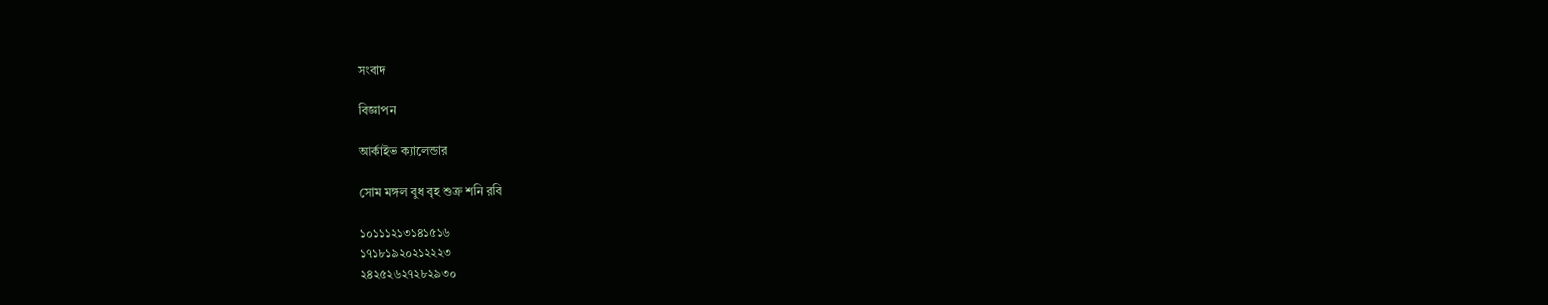সংবাদ

বিজ্ঞাপন

আর্কাইভ ক্যালেন্ডার

সোম মঙ্গল বুধ বৃহ শুক্র শনি রবি

১০১১১২১৩১৪১৫১৬
১৭১৮১৯২০২১২২২৩
২৪২৫২৬২৭২৮২৯৩০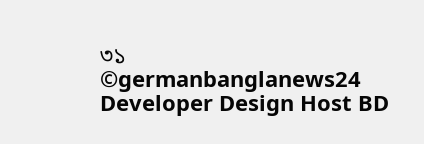৩১
©germanbanglanews24
Developer Design Host BD